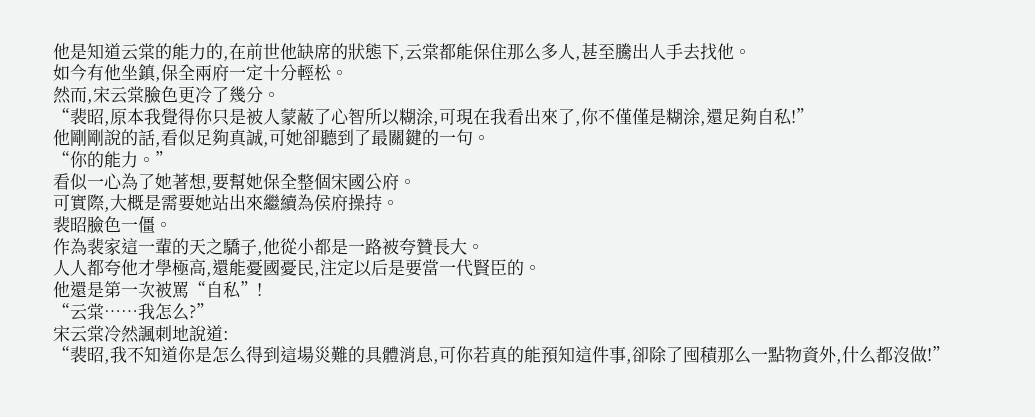他是知道云棠的能力的,在前世他缺席的狀態下,云棠都能保住那么多人,甚至騰出人手去找他。
如今有他坐鎮,保全兩府一定十分輕松。
然而,宋云棠臉色更冷了幾分。
“裴昭,原本我覺得你只是被人蒙蔽了心智所以糊涂,可現在我看出來了,你不僅僅是糊涂,還足夠自私!”
他剛剛說的話,看似足夠真誠,可她卻聽到了最關鍵的一句。
“你的能力。”
看似一心為了她著想,要幫她保全整個宋國公府。
可實際,大概是需要她站出來繼續為侯府操持。
裴昭臉色一僵。
作為裴家這一輩的天之驕子,他從小都是一路被夸贊長大。
人人都夸他才學極高,還能憂國憂民,注定以后是要當一代賢臣的。
他還是第一次被罵“自私”!
“云棠……我怎么?”
宋云棠冷然諷刺地說道:
“裴昭,我不知道你是怎么得到這場災難的具體消息,可你若真的能預知這件事,卻除了囤積那么一點物資外,什么都沒做!”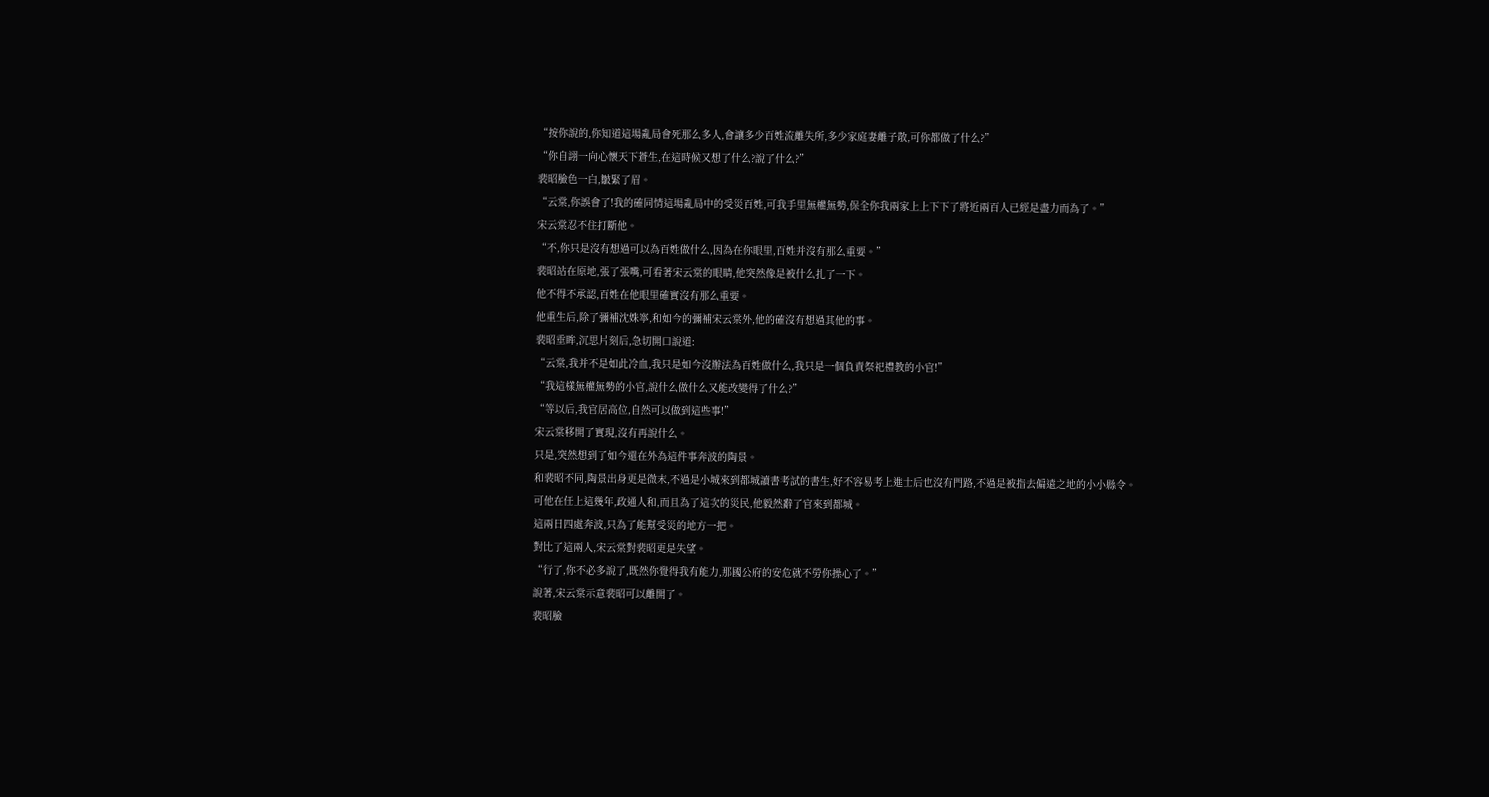“按你說的,你知道這場亂局會死那么多人,會讓多少百姓流離失所,多少家庭妻離子散,可你都做了什么?”
“你自詡一向心懷天下蒼生,在這時候又想了什么?說了什么?”
裴昭臉色一白,皺緊了眉。
“云棠,你誤會了!我的確同情這場亂局中的受災百姓,可我手里無權無勢,保全你我兩家上上下下了將近兩百人已經是盡力而為了。”
宋云棠忍不住打斷他。
“不,你只是沒有想過可以為百姓做什么,因為在你眼里,百姓并沒有那么重要。”
裴昭站在原地,張了張嘴,可看著宋云棠的眼睛,他突然像是被什么扎了一下。
他不得不承認,百姓在他眼里確實沒有那么重要。
他重生后,除了彌補沈姝寧,和如今的彌補宋云棠外,他的確沒有想過其他的事。
裴昭垂眸,沉思片刻后,急切開口說道:
“云棠,我并不是如此冷血,我只是如今沒辦法為百姓做什么,我只是一個負責祭祀禮教的小官!”
“我這樣無權無勢的小官,說什么做什么又能改變得了什么?”
“等以后,我官居高位,自然可以做到這些事!”
宋云棠移開了實現,沒有再說什么。
只是,突然想到了如今還在外為這件事奔波的陶景。
和裴昭不同,陶景出身更是微末,不過是小城來到都城讀書考試的書生,好不容易考上進士后也沒有門路,不過是被指去偏遠之地的小小縣令。
可他在任上這幾年,政通人和,而且為了這次的災民,他毅然辭了官來到都城。
這兩日四處奔波,只為了能幫受災的地方一把。
對比了這兩人,宋云棠對裴昭更是失望。
“行了,你不必多說了,既然你覺得我有能力,那國公府的安危就不勞你操心了。”
說著,宋云棠示意裴昭可以離開了。
裴昭臉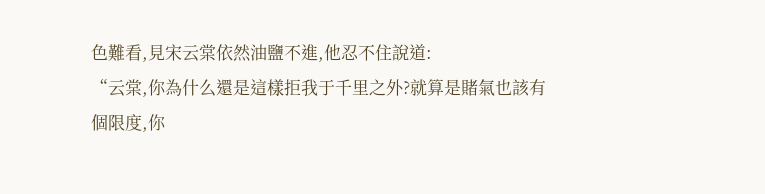色難看,見宋云棠依然油鹽不進,他忍不住說道:
“云棠,你為什么還是這樣拒我于千里之外?就算是賭氣也該有個限度,你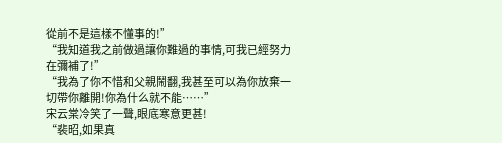從前不是這樣不懂事的!”
“我知道我之前做過讓你難過的事情,可我已經努力在彌補了!”
“我為了你不惜和父親鬧翻,我甚至可以為你放棄一切帶你離開!你為什么就不能……”
宋云棠冷笑了一聲,眼底寒意更甚!
“裴昭,如果真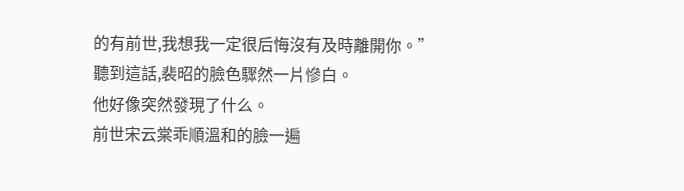的有前世,我想我一定很后悔沒有及時離開你。”
聽到這話,裴昭的臉色驟然一片慘白。
他好像突然發現了什么。
前世宋云棠乖順溫和的臉一遍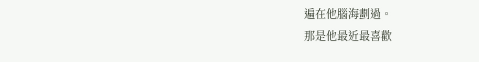遍在他腦海劃過。
那是他最近最喜歡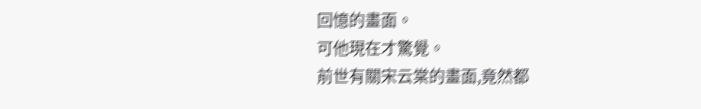回憶的畫面。
可他現在才驚覺。
前世有關宋云棠的畫面,竟然都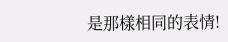是那樣相同的表情!